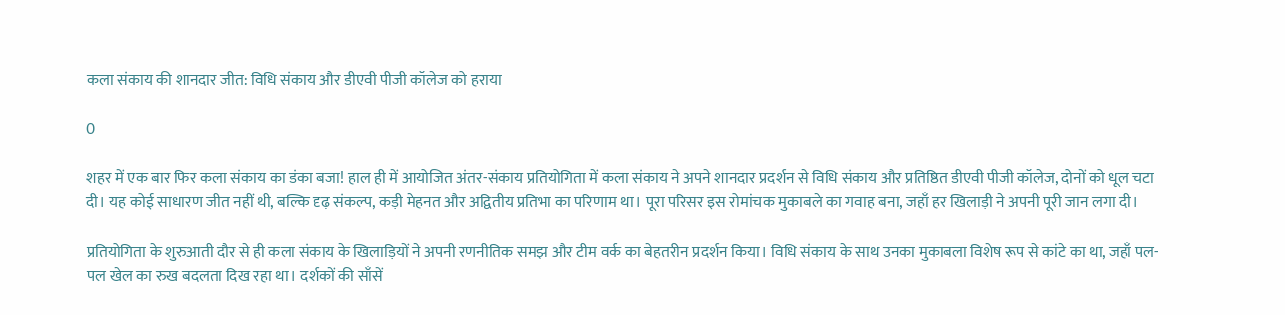कला संकाय की शानदार जीत: विधि संकाय और डीएवी पीजी कॉलेज को हराया

0

शहर में एक बार फिर कला संकाय का डंका बजा! हाल ही में आयोजित अंतर-संकाय प्रतियोगिता में कला संकाय ने अपने शानदार प्रदर्शन से विधि संकाय और प्रतिष्ठित डीएवी पीजी कॉलेज, दोनों को धूल चटा दी। यह कोई साधारण जीत नहीं थी, बल्कि दृढ़ संकल्प, कड़ी मेहनत और अद्वितीय प्रतिभा का परिणाम था। पूरा परिसर इस रोमांचक मुकाबले का गवाह बना, जहाँ हर खिलाड़ी ने अपनी पूरी जान लगा दी।

प्रतियोगिता के शुरुआती दौर से ही कला संकाय के खिलाड़ियों ने अपनी रणनीतिक समझ और टीम वर्क का बेहतरीन प्रदर्शन किया। विधि संकाय के साथ उनका मुकाबला विशेष रूप से कांटे का था, जहाँ पल-पल खेल का रुख बदलता दिख रहा था। दर्शकों की साँसें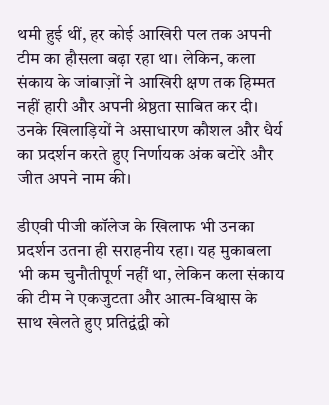थमी हुई थीं, हर कोई आखिरी पल तक अपनी टीम का हौसला बढ़ा रहा था। लेकिन, कला संकाय के जांबाज़ों ने आखिरी क्षण तक हिम्मत नहीं हारी और अपनी श्रेष्ठता साबित कर दी। उनके खिलाड़ियों ने असाधारण कौशल और धैर्य का प्रदर्शन करते हुए निर्णायक अंक बटोरे और जीत अपने नाम की।

डीएवी पीजी कॉलेज के खिलाफ भी उनका प्रदर्शन उतना ही सराहनीय रहा। यह मुकाबला भी कम चुनौतीपूर्ण नहीं था, लेकिन कला संकाय की टीम ने एकजुटता और आत्म-विश्वास के साथ खेलते हुए प्रतिद्वंद्वी को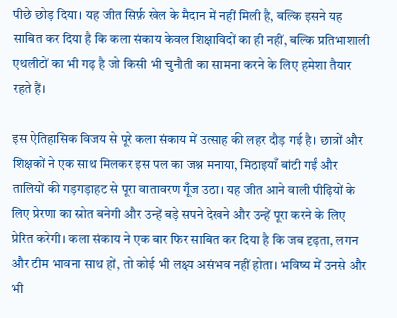पीछे छोड़ दिया। यह जीत सिर्फ़ खेल के मैदान में नहीं मिली है, बल्कि इसने यह साबित कर दिया है कि कला संकाय केवल शिक्षाविदों का ही नहीं, बल्कि प्रतिभाशाली एथलीटों का भी गढ़ है जो किसी भी चुनौती का सामना करने के लिए हमेशा तैयार रहते हैं।

इस ऐतिहासिक विजय से पूरे कला संकाय में उत्साह की लहर दौड़ गई है। छात्रों और शिक्षकों ने एक साथ मिलकर इस पल का जश्न मनाया, मिठाइयाँ बांटी गईं और तालियों की गड़गड़ाहट से पूरा वातावरण गूँज उठा। यह जीत आने वाली पीढ़ियों के लिए प्रेरणा का स्रोत बनेगी और उन्हें बड़े सपने देखने और उन्हें पूरा करने के लिए प्रेरित करेगी। कला संकाय ने एक बार फिर साबित कर दिया है कि जब दृढ़ता, लगन और टीम भावना साथ हों, तो कोई भी लक्ष्य असंभव नहीं होता। भविष्य में उनसे और भी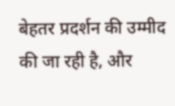बेहतर प्रदर्शन की उम्मीद की जा रही है, और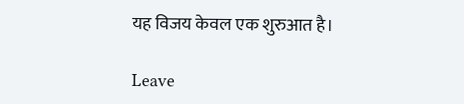यह विजय केवल एक शुरुआत है।

Leave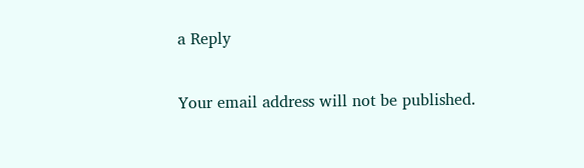a Reply

Your email address will not be published.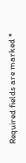Required fields are marked *